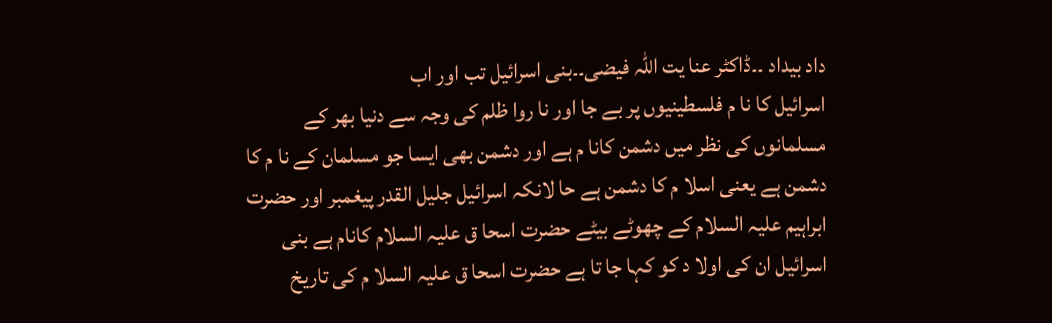داد بیداد ۔۔ڈاکٹر عنا یت اللہ فیضی۔۔بنی اسرائیل تب اور اب
اسرائیل کا نا م فلسطینیوں پر بے جا اور نا روا ظلم کی وجہ سے دنیا بھر کے مسلمانوں کی نظر میں دشمن کانا م ہے اور دشمن بھی ایسا جو مسلمان کے نا م کا دشمن ہے یعنی اسلا م کا دشمن ہے حا لانکہ اسرائیل جلیل القدر پیغمبر اور حضرت ابراہیم علیہ السلام کے چھوٹے بیٹے حضرت اسحا ق علیہ السلام کانام ہے بنی اسرائیل ان کی اولا د کو کہا جا تا ہے حضرت اسحا ق علیہ السلا م کی تاریخ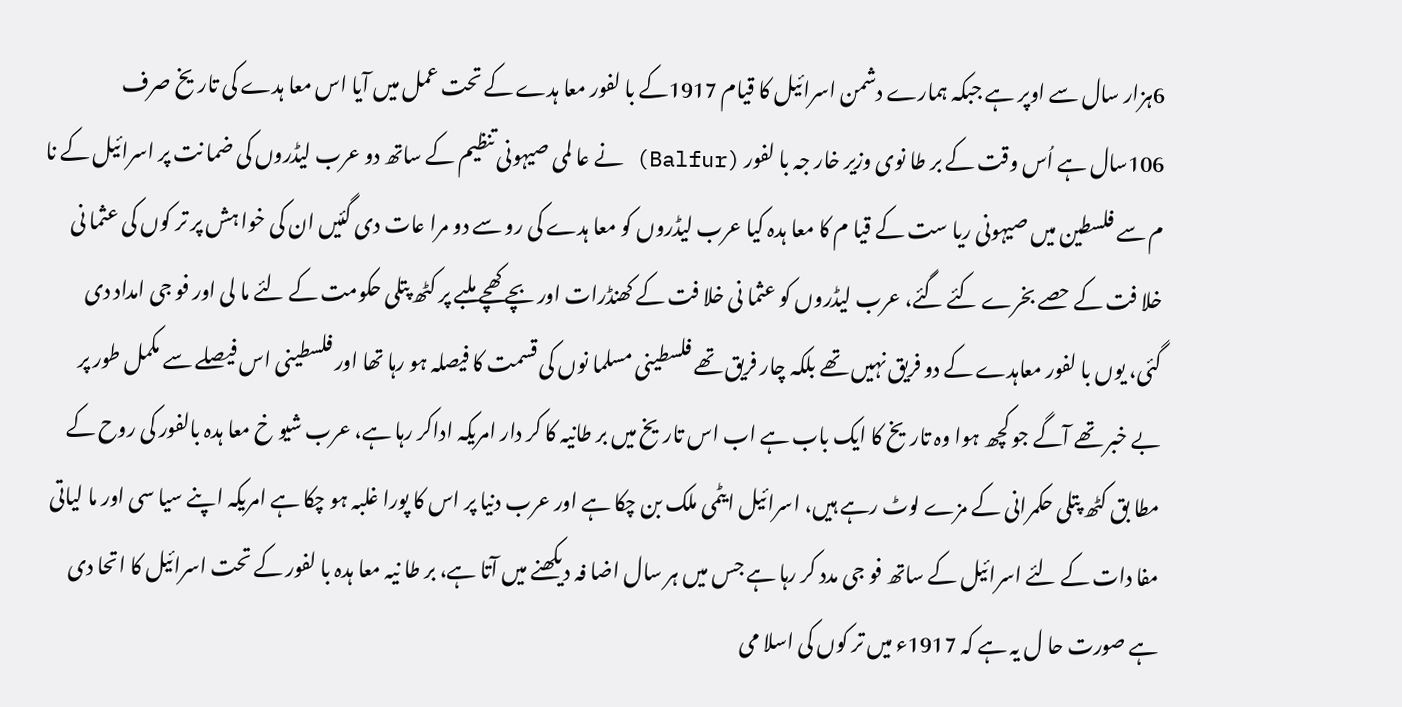6ہزار سال سے اوپر ہے جبکہ ہمارے دشمن اسرائیل کا قیام 1917کے با لفور معا ہدے کے تحت عمل میں آیا اس معا ہدے کی تاریخ صرف 106سال ہے اُس وقت کے بر طا نوی وزیر خار جہ با لفور (Balfur) نے عا لمی صیہونی تنظیم کے ساتھ دو عرب لیڈروں کی ضما نت پر اسرائیل کے نا م سے فلسطین میں صیہونی ریا ست کے قیا م کا معا ہدہ کیا عرب لیڈروں کو معا ہدے کی رو سے دو مرا عات دی گئیں ان کی خوا ہش پر تر کوں کی عثما نی خلا فت کے حصے بخرے کئے گئے، عرب لیڈروں کو عثما نی خلا فت کے کھنڈرات اور بچے کھچے ملبے پر کٹھ پتلی حکومت کے لئے ما لی اور فو جی امداد دی گئی، یوں با لفور معاہدے کے دو فریق نہیں تھے بلکہ چار فریق تھے فلسطینی مسلما نوں کی قسمت کا فیصلہ ہو رہا تھا اور فلسطینی اس فیصلے سے مکمل طور پر بے خبر تھے آگے جو کچھ ہوا وہ تاریخ کا ایک باب ہے اب اس تاریخ میں بر طانیہ کا کر دار امریکہ اداکر رہا ہے، عرب شیو خ معا ہدہ بالفور کی روح کے مطا بق کٹھ پتلی حکمرانی کے مزے لوٹ رہے ہیں، اسرائیل ایٹمی ملک بن چکا ہے اور عرب دنیا پر اس کا پورا غلبہ ہو چکا ہے امریکہ اپنے سیا سی اور ما لیاتی مفا دات کے لئے اسرائیل کے ساتھ فو جی مدد کر رہا ہے جس میں ہر سال اضا فہ دیکھنے میں آتا ہے، بر طا نیہ معا ہدہ با لفور کے تحت اسرائیل کا اتحا دی ہے صورت حا ل یہ ہے کہ 1917ء میں تر کوں کی اسلا می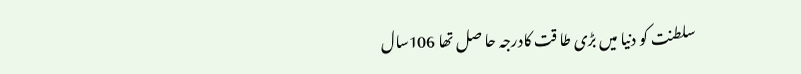سلطنت کو دنیا میں بڑی طا قت کادرجہ حا صل تھا 106سال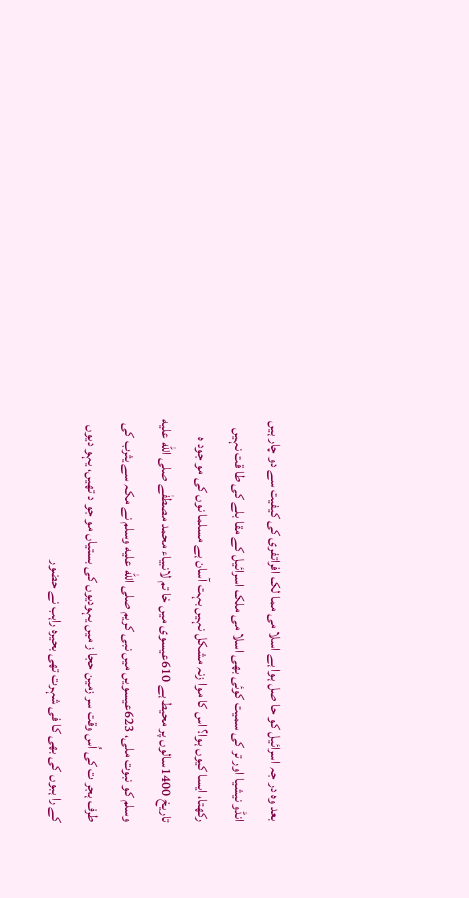بعد وہ در جہ اسرائیل کو حا صل ہوا ہے اسلا می مما لک افراتفری کی کیفیت سے دو چار ہیں انڈو نیشیا اور تر کی سمیت کوئی بھی اسلا می ملک اسرائیل کے مقا بلے کی طا قت نہیں رکھتا، ایسا کیوں ہوا؟ اس کا موا زنہ مشکل نہیں بہت آسان ہے مسلما نوں کی مو جود ہ تاریخ 1400سالوں پر محیط ہے 610عیسوی میں خا تم لانبیاء محمد مصطفٰے صلى الله عليه وسلم کو نبوت ملی، 623عیسویں میں نبی کریم صلى الله عليه وسلم نے مکہ سے یثرب کی طرف ہجر ت کی اُس وقت سر زمین حجا ز میں یہودیوں کی بستیاں مو جو د تھیں، یہو دیوں کے را ہبوں کی بھی کا فی شہرت تھی بحیرہ راہب نے حضور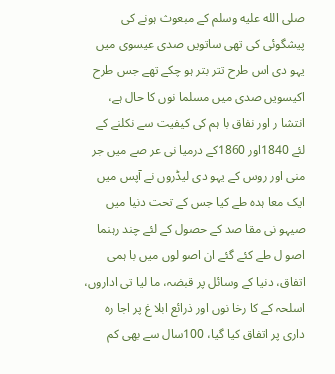صلى الله عليه وسلم کے مبعوث ہونے کی پیشگوئی کی تھی ساتویں صدی عیسوی میں یہو دی اس طرح تتر بتر ہو چکے تھے جس طرح اکیسویں صدی میں مسلما نوں کا حال ہے، انتشا ر اور نفاق با ہم کی کیفیت سے نکلنے کے لئے 1840اور 1860کے درمیا نی عر صے میں جر منی اور روس کے یہو دی لیڈروں نے آپس میں ایک معا ہدہ طے کیا جس کے تحت دنیا میں صیہو نی مقا صد کے حصول کے لئے چند رہنما اصو ل طے کئے گئے ان اصو لوں میں با ہمی اتفاق، دنیا کے وسائل پر قبضہ، ما لیا تی اداروں، اسلحہ کے کا رخا نوں اور ذرائع ابلا غ پر اجا رہ داری پر اتفاق کیا گیا، 100سال سے بھی کم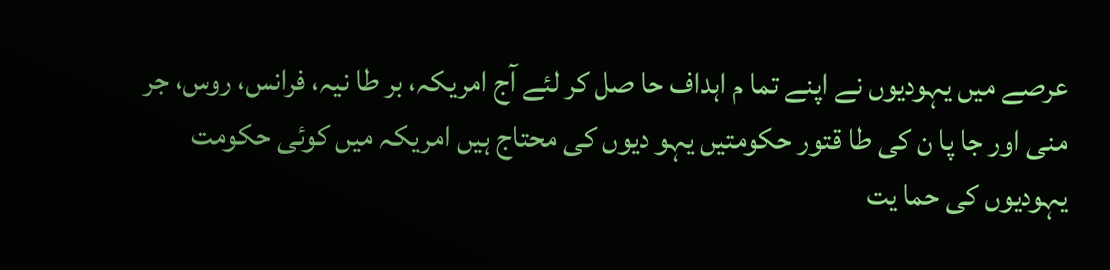عرصے میں یہودیوں نے اپنے تما م اہداف حا صل کر لئے آج امریکہ، بر طا نیہ، فرانس، روس، جر منی اور جا پا ن کی طا قتور حکومتیں یہو دیوں کی محتاج ہیں امریکہ میں کوئی حکومت یہودیوں کی حما یت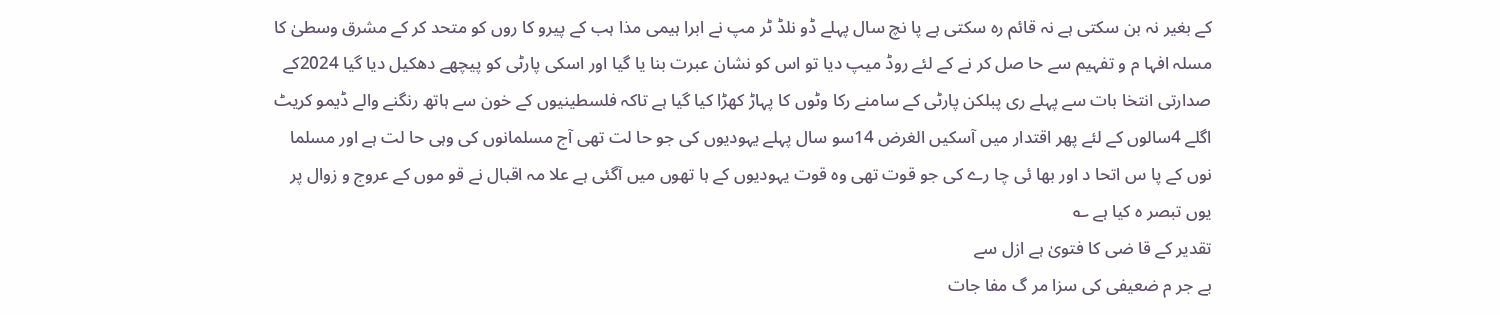کے بغیر نہ بن سکتی ہے نہ قائم رہ سکتی ہے پا نچ سال پہلے ڈو نلڈ ٹر مپ نے ابرا ہیمی مذا ہب کے پیرو کا روں کو متحد کر کے مشرق وسطیٰ کا مسلہ افہا م و تفہیم سے حا صل کر نے کے لئے روڈ میپ دیا تو اس کو نشان عبرت بنا یا گیا اور اسکی پارٹی کو پیچھے دھکیل دیا گیا 2024کے صدارتی انتخا بات سے پہلے ری پبلکن پارٹی کے سامنے رکا وٹوں کا پہاڑ کھڑا کیا گیا ہے تاکہ فلسطینیوں کے خون سے ہاتھ رنگنے والے ڈیمو کریٹ اگلے 4سالوں کے لئے پھر اقتدار میں آسکیں الغرض 14سو سال پہلے یہودیوں کی جو حا لت تھی آج مسلمانوں کی وہی حا لت ہے اور مسلما نوں کے پا س اتحا د اور بھا ئی چا رے کی جو قوت تھی وہ قوت یہودیوں کے ہا تھوں میں آگئی ہے علا مہ اقبال نے قو موں کے عروج و زوال پر یوں تبصر ہ کیا ہے ؎
تقدیر کے قا ضی کا فتویٰ ہے ازل سے
بے جر م ضعیفی کی سزا مر گ مفا جات